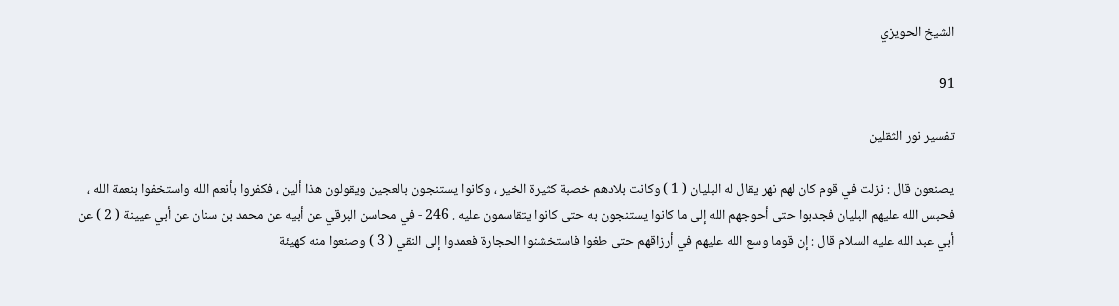الشيخ الحويزي

91

تفسير نور الثقلين

يصنعون قال : نزلت في قوم كان لهم نهر يقال له البليان ( 1 ) وكانت بلادهم خصبة كثيرة الخير ، وكانوا يستنجون بالعجين ويقولون هذا ألين ، فكفروا بأنعم الله واستخفوا بنعمة الله ، فحبس الله عليهم البليان فجدبوا حتى أحوجهم الله إلى ما كانوا يستنجون به حتى كانوا يتقاسمون عليه . 246 - في محاسن البرقي عن أبيه عن محمد بن سنان عن أبي عيينة ( 2 ) عن أبي عبد الله عليه السلام قال : إن قوما وسع الله عليهم في أرزاقهم حتى طغوا فاستخشنوا الحجارة فعمدوا إلى النقي ( 3 ) وصنعوا منه كهيئة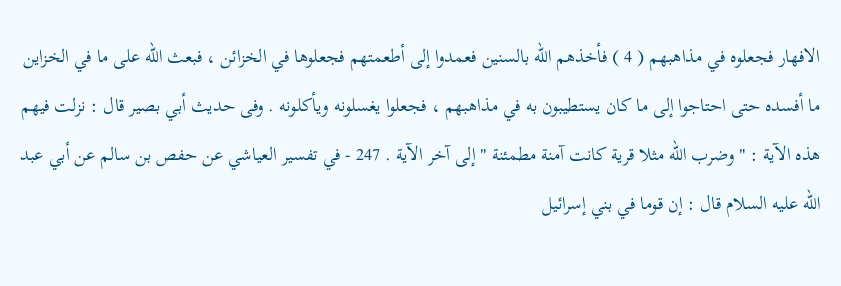الافهار فجعلوه في مذاهبهم ( 4 ) فأخذهم الله بالسنين فعمدوا إلى أطعمتهم فجعلوها في الخزائن ، فبعث الله على ما في الخزاين ما أفسده حتى احتاجوا إلى ما كان يستطيبون به في مذاهبهم ، فجعلوا يغسلونه ويأكلونه . وفى حديث أبي بصير قال : نزلت فيهم هذه الآية : " وضرب الله مثلا قرية كانت آمنة مطمئنة " إلى آخر الآية . 247 - في تفسير العياشي عن حفص بن سالم عن أبي عبد الله عليه السلام قال : إن قوما في بني إسرائيل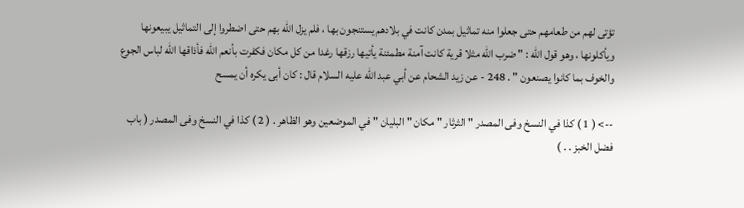تؤتى لهم من طعامهم حتى جعلوا منه تماثيل بمدن كانت في بلادهم يستنجون بها ، فلم يزل الله بهم حتى اضطروا إلى التماثيل يبيعونها ويأكلونها ، وهو قول الله : " ضرب الله مثلا قرية كانت آمنة مطمئنة يأتيها رزقها رغدا من كل مكان فكفرت بأنعم الله فأذاقها الله لباس الجوع والخوف بما كانوا يصنعون " . 248 - عن زيد الشحام عن أبي عبد الله عليه السلام قال : كان أبى يكره أن يمسح

--> ( 1 ) كذا في النسخ وفى المصدر " الثرثار " مكان " البليان " في الموضعين وهو الظاهر . ( 2 ) كذا في النسخ وفى المصدر ( باب فضل الخبز . . )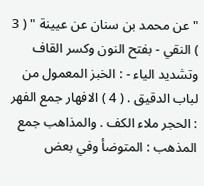" عن محمد بن سنان عن عيينة " ( 3 ) النقي - بفتح النون وكسر القاف وتشديد الياء - : الخبز المعمول من لباب الدقيق . ( 4 ) الافهار جمع الفهر : الحجر ملاء الكف . والمذاهب جمع المذهب : المتوضأ وفي بعض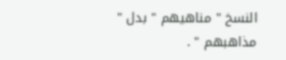النسخ " مناهيهم " بدل " مذاهبهم " .